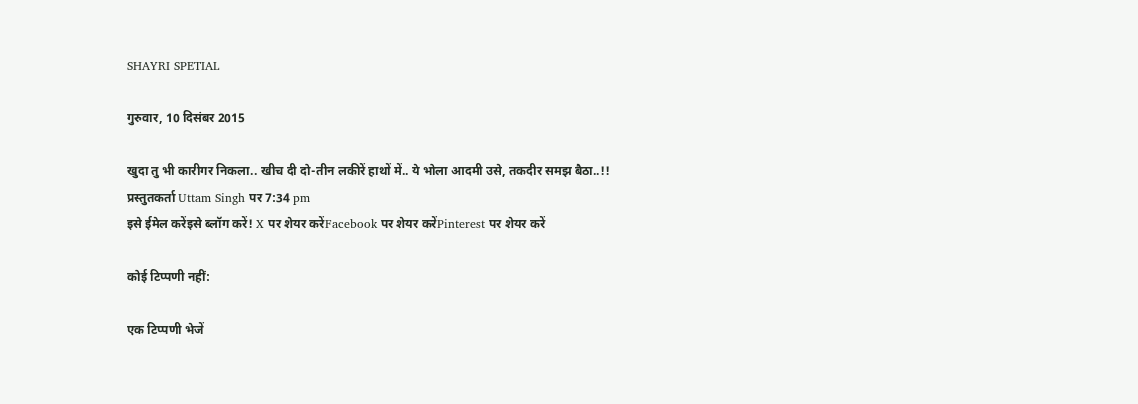SHAYRI SPETIAL

गुरुवार, 10 दिसंबर 2015

खुदा तु भी कारीगर निकला.. खीच दी दो-तीन लकीरें हाथों में.. ये भोला आदमी उसे, तकदीर समझ बैठा..!!
प्रस्तुतकर्ता Uttam Singh पर 7:34 pm
इसे ईमेल करेंइसे ब्लॉग करें! X पर शेयर करेंFacebook पर शेयर करेंPinterest पर शेयर करें

कोई टिप्पणी नहीं:

एक टिप्पणी भेजें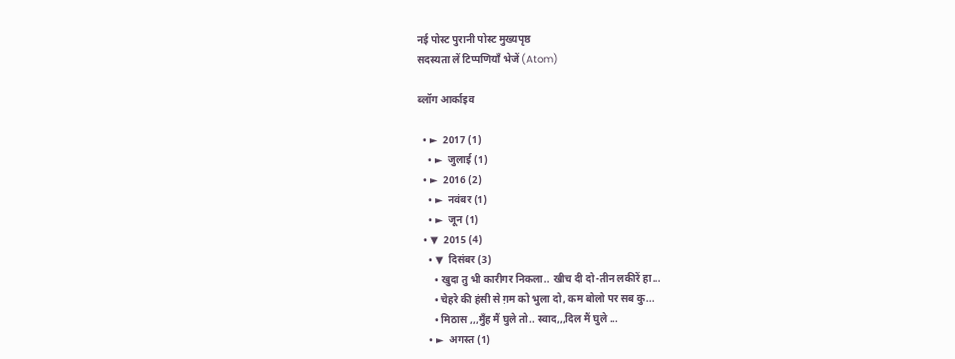नई पोस्ट पुरानी पोस्ट मुख्यपृष्ठ
सदस्यता लें टिप्पणियाँ भेजें (Atom)

ब्लॉग आर्काइव

  • ►  2017 (1)
    • ►  जुलाई (1)
  • ►  2016 (2)
    • ►  नवंबर (1)
    • ►  जून (1)
  • ▼  2015 (4)
    • ▼  दिसंबर (3)
      • खुदा तु भी कारीगर निकला.. खीच दी दो-तीन लकीरें हा...
      • चेहरे की हंसी से ग़म को भुला दो, कम बोलो पर सब कु...
      • मिठास ,,,मुँह मैं घुले तो.. स्वाद,,,दिल मैं घुले ...
    • ►  अगस्त (1)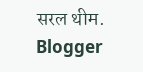सरल थीम. Blogger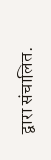द्वारा संचालित.